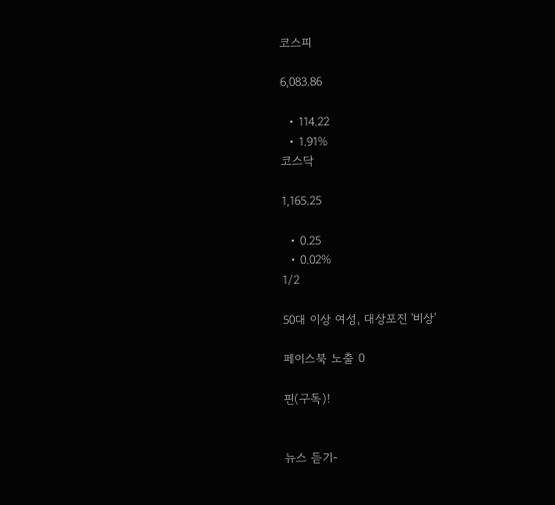코스피

6,083.86

  • 114.22
  • 1.91%
코스닥

1,165.25

  • 0.25
  • 0.02%
1/2

50대 이상 여성, 대상포진 '비상'

페이스북 노출 0

핀(구독)!


뉴스 듣기-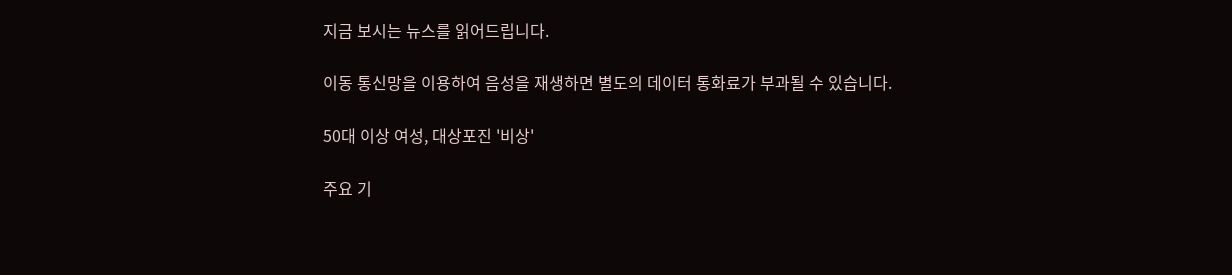지금 보시는 뉴스를 읽어드립니다.

이동 통신망을 이용하여 음성을 재생하면 별도의 데이터 통화료가 부과될 수 있습니다.

50대 이상 여성, 대상포진 '비상'

주요 기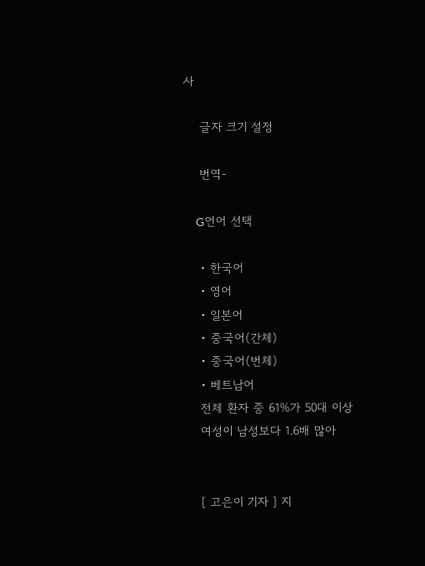사

    글자 크기 설정

    번역-

    G언어 선택

    • 한국어
    • 영어
    • 일본어
    • 중국어(간체)
    • 중국어(번체)
    • 베트남어
    전체 환자 중 61%가 50대 이상
    여성이 남성보다 1.6배 많아


    [ 고은이 기자 ] 지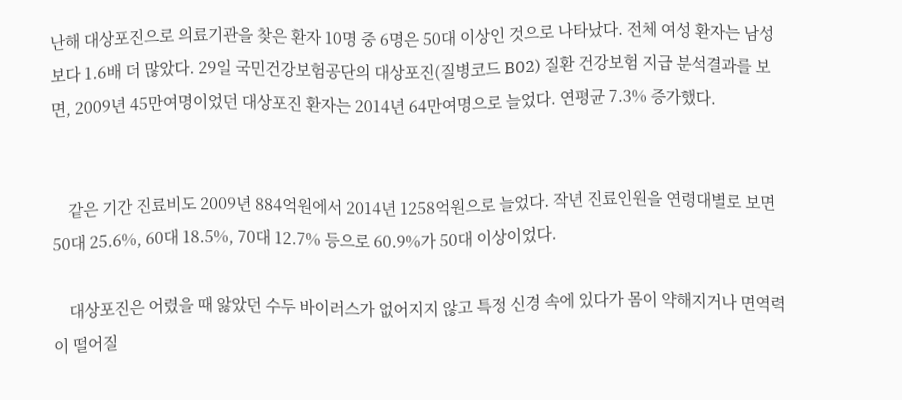난해 대상포진으로 의료기관을 찾은 환자 10명 중 6명은 50대 이상인 것으로 나타났다. 전체 여성 환자는 남성보다 1.6배 더 많았다. 29일 국민건강보험공단의 대상포진(질병코드 B02) 질환 건강보험 지급 분석결과를 보면, 2009년 45만여명이었던 대상포진 환자는 2014년 64만여명으로 늘었다. 연평균 7.3% 증가했다.


    같은 기간 진료비도 2009년 884억원에서 2014년 1258억원으로 늘었다. 작년 진료인원을 연령대별로 보면 50대 25.6%, 60대 18.5%, 70대 12.7% 등으로 60.9%가 50대 이상이었다.

    대상포진은 어렸을 때 앓았던 수두 바이러스가 없어지지 않고 특정 신경 속에 있다가 몸이 약해지거나 면역력이 떨어질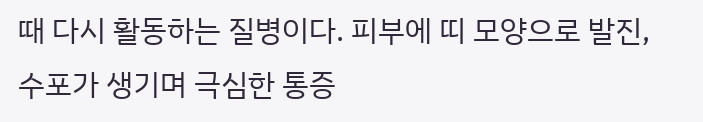때 다시 활동하는 질병이다. 피부에 띠 모양으로 발진, 수포가 생기며 극심한 통증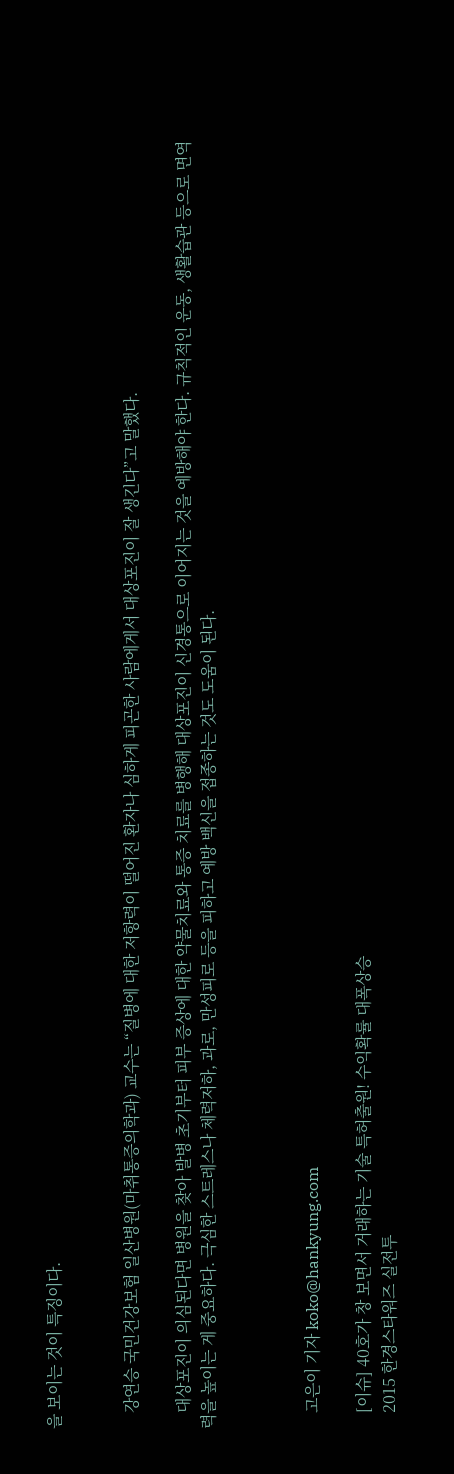을 보이는 것이 특징이다.


    강연승 국민건강보험 일산병원(마취통증의학과) 교수는 “질병에 대한 저항력이 떨어진 환자나 심하게 피곤한 사람에게서 대상포진이 잘 생긴다”고 말했다.

    대상포진이 의심된다면 병원을 찾아 발병 초기부터 피부 증상에 대한 약물치료와 통증 치료를 병행해 대상포진이 신경통으로 이어지는 것을 예방해야 한다. 규칙적인 운동, 생활습관 등으로 면역력을 높이는 게 중요하다. 극심한 스트레스나 체력저하, 과로, 만성피로 등을 피하고 예방 백신을 접종하는 것도 도움이 된다.



    고은이 기자 koko@hankyung.com

    [이슈] 40호가 창 보면서 거래하는 기술 특허출원! 수익확률 대폭상승
    2015 한경스타워즈 실전투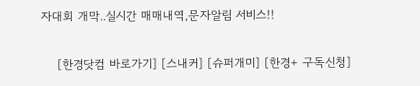자대회 개막..실시간 매매내역,문자알림 서비스!!


    [한경닷컴 바로가기] [스내커] [슈퍼개미] [한경+ 구독신청]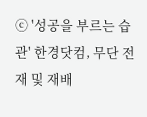ⓒ '성공을 부르는 습관' 한경닷컴, 무단 전재 및 재배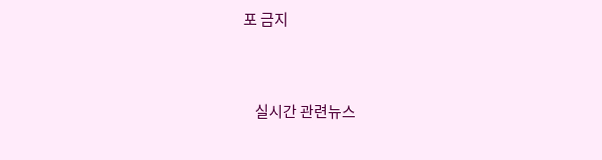포 금지




    실시간 관련뉴스